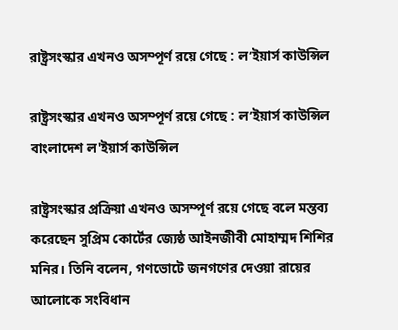রাষ্ট্রসংস্কার এখনও অসম্পূর্ণ রয়ে গেছে : ল’ইয়ার্স কাউন্সিল

রাষ্ট্রসংস্কার এখনও অসম্পূর্ণ রয়ে গেছে : ল’ইয়ার্স কাউন্সিল
বাংলাদেশ ল'ইয়ার্স কাউন্সিল

রাষ্ট্রসংস্কার প্রক্রিয়া এখনও অসম্পূর্ণ রয়ে গেছে বলে মন্তব্য করেছেন সুপ্রিম কোর্টের জ্যেষ্ঠ আইনজীবী মোহাম্মদ শিশির মনির। তিনি বলেন, গণভোটে জনগণের দেওয়া রায়ের আলোকে সংবিধান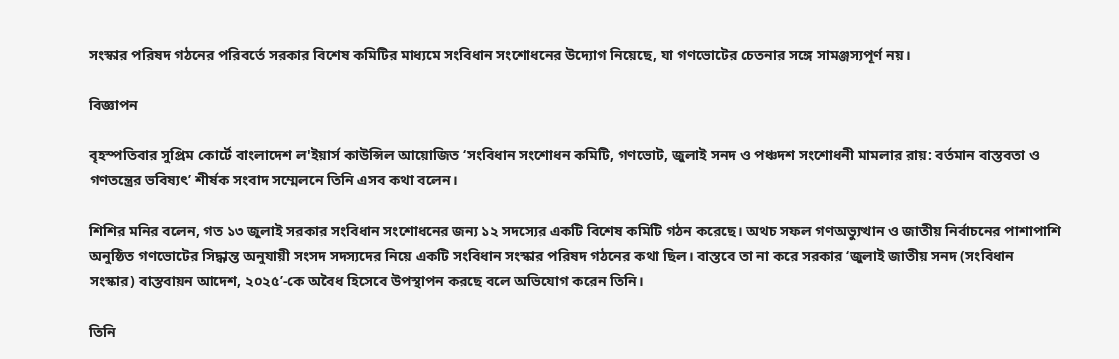সংস্কার পরিষদ গঠনের পরিবর্তে সরকার বিশেষ কমিটির মাধ্যমে সংবিধান সংশোধনের উদ্যোগ নিয়েছে, যা গণভোটের চেতনার সঙ্গে সামঞ্জস্যপূর্ণ নয়।

বিজ্ঞাপন

বৃহস্পতিবার সুপ্রিম কোর্টে বাংলাদেশ ল'ইয়ার্স কাউন্সিল আয়োজিত ‘সংবিধান সংশোধন কমিটি, গণভোট, জুলাই সনদ ও পঞ্চদশ সংশোধনী মামলার রায়: বর্তমান বাস্তবতা ও গণতন্ত্রের ভবিষ্যৎ’ শীর্ষক সংবাদ সম্মেলনে তিনি এসব কথা বলেন।

শিশির মনির বলেন, গত ১৩ জুলাই সরকার সংবিধান সংশোধনের জন্য ১২ সদস্যের একটি বিশেষ কমিটি গঠন করেছে। অথচ সফল গণঅভ্যুত্থান ও জাতীয় নির্বাচনের পাশাপাশি অনুষ্ঠিত গণভোটের সিদ্ধান্ত অনুযায়ী সংসদ সদস্যদের নিয়ে একটি সংবিধান সংস্কার পরিষদ গঠনের কথা ছিল। বাস্তবে তা না করে সরকার ‘জুলাই জাতীয় সনদ (সংবিধান সংস্কার) বাস্তবায়ন আদেশ, ২০২৫’-কে অবৈধ হিসেবে উপস্থাপন করছে বলে অভিযোগ করেন তিনি।

তিনি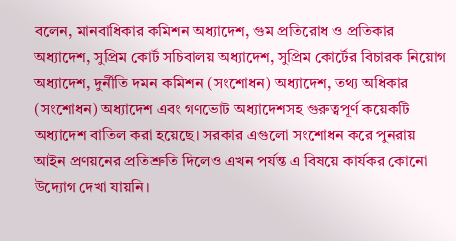বলেন, মানবাধিকার কমিশন অধ্যাদেশ, গুম প্রতিরোধ ও প্রতিকার অধ্যাদেশ, সুপ্রিম কোর্ট সচিবালয় অধ্যাদেশ, সুপ্রিম কোর্টের বিচারক নিয়োগ অধ্যাদেশ, দুর্নীতি দমন কমিশন (সংশোধন) অধ্যাদেশ, তথ্য অধিকার (সংশোধন) অধ্যাদেশ এবং গণভোট অধ্যাদেশসহ গুরুত্বপূর্ণ কয়েকটি অধ্যাদেশ বাতিল করা হয়েছে। সরকার এগুলো সংশোধন করে পুনরায় আইন প্রণয়নের প্রতিশ্রুতি দিলেও এখন পর্যন্ত এ বিষয়ে কার্যকর কোনো উদ্যোগ দেখা যায়নি।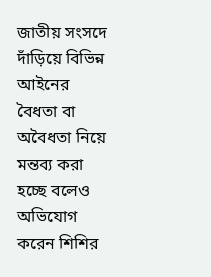জাতীয় সংসদে দাঁড়িয়ে বিভিন্ন আইনের বৈধতা বা অবৈধতা নিয়ে মন্তব্য করা হচ্ছে বলেও অভিযোগ করেন শিশির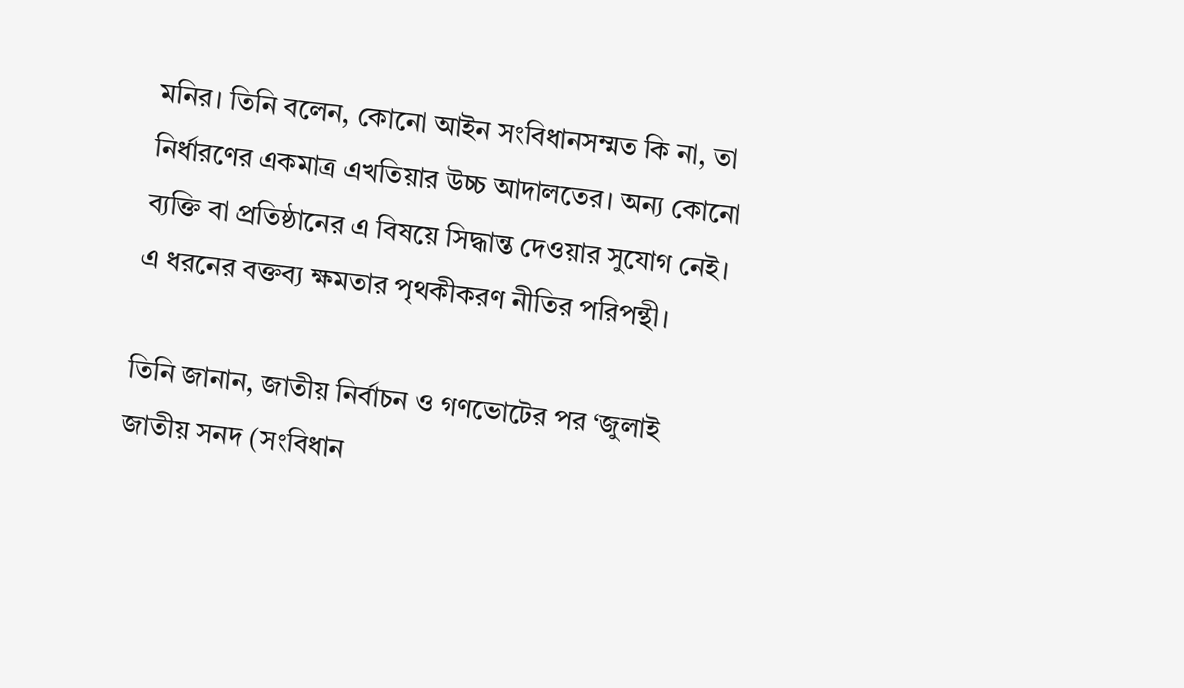মনির। তিনি বলেন, কোনো আইন সংবিধানসম্মত কি না, তা নির্ধারণের একমাত্র এখতিয়ার উচ্চ আদালতের। অন্য কোনো ব্যক্তি বা প্রতিষ্ঠানের এ বিষয়ে সিদ্ধান্ত দেওয়ার সুযোগ নেই। এ ধরনের বক্তব্য ক্ষমতার পৃথকীকরণ নীতির পরিপন্থী।

তিনি জানান, জাতীয় নির্বাচন ও গণভোটের পর ‘জুলাই জাতীয় সনদ (সংবিধান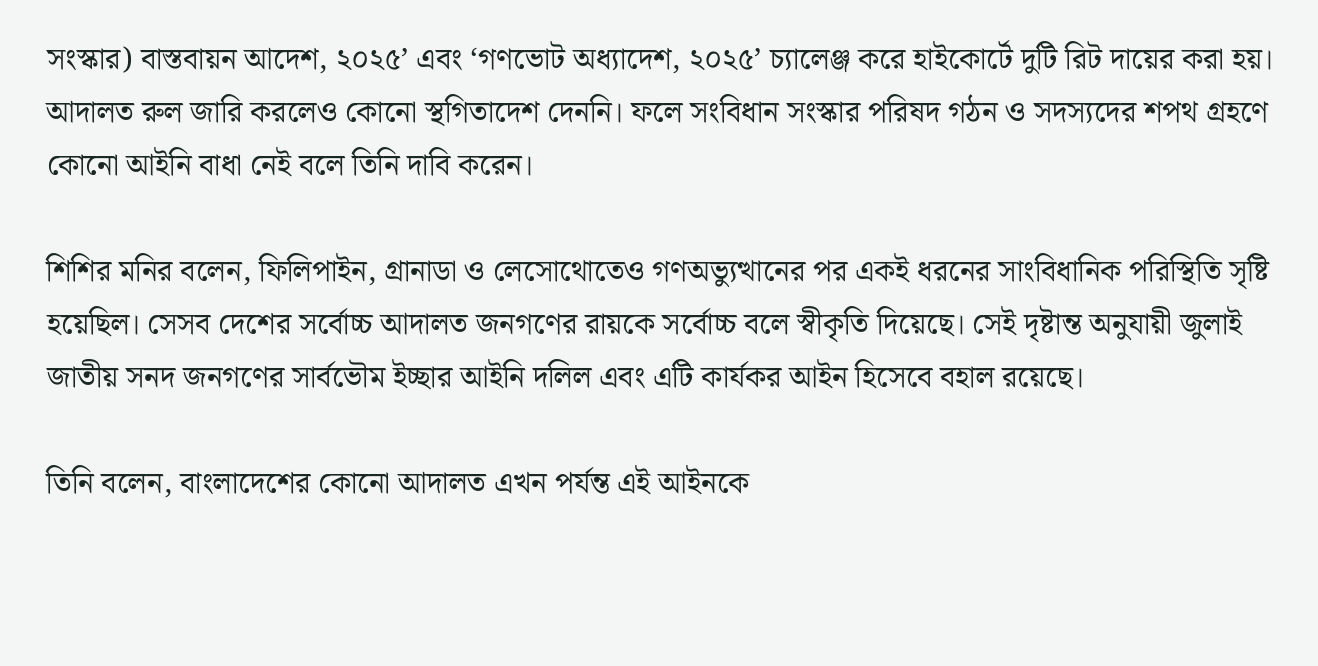সংস্কার) বাস্তবায়ন আদেশ, ২০২৫’ এবং ‘গণভোট অধ্যাদেশ, ২০২৫’ চ্যালেঞ্জ করে হাইকোর্টে দুটি রিট দায়ের করা হয়। আদালত রুল জারি করলেও কোনো স্থগিতাদেশ দেননি। ফলে সংবিধান সংস্কার পরিষদ গঠন ও সদস্যদের শপথ গ্রহণে কোনো আইনি বাধা নেই বলে তিনি দাবি করেন।

শিশির মনির বলেন, ফিলিপাইন, গ্রানাডা ও লেসোথোতেও গণঅভ্যুত্থানের পর একই ধরনের সাংবিধানিক পরিস্থিতি সৃষ্টি হয়েছিল। সেসব দেশের সর্বোচ্চ আদালত জনগণের রায়কে সর্বোচ্চ বলে স্বীকৃতি দিয়েছে। সেই দৃষ্টান্ত অনুযায়ী জুলাই জাতীয় সনদ জনগণের সার্বভৌম ইচ্ছার আইনি দলিল এবং এটি কার্যকর আইন হিসেবে বহাল রয়েছে।

তিনি বলেন, বাংলাদেশের কোনো আদালত এখন পর্যন্ত এই আইনকে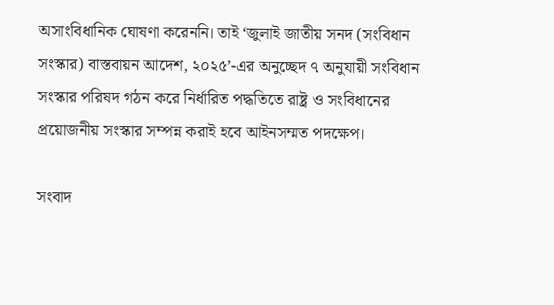অসাংবিধানিক ঘোষণা করেননি। তাই ‘জুলাই জাতীয় সনদ (সংবিধান সংস্কার) বাস্তবায়ন আদেশ, ২০২৫’-এর অনুচ্ছেদ ৭ অনুযায়ী সংবিধান সংস্কার পরিষদ গঠন করে নির্ধারিত পদ্ধতিতে রাষ্ট্র ও সংবিধানের প্রয়োজনীয় সংস্কার সম্পন্ন করাই হবে আইনসম্মত পদক্ষেপ।

সংবাদ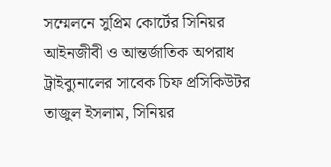সম্মেলনে সুপ্রিম কোর্টের সিনিয়র আইনজীবী ও আন্তর্জাতিক অপরাধ ট্রাইব্যুনালের সাবেক চিফ প্রসিকিউটর তাজুল ইসলাম, সিনিয়র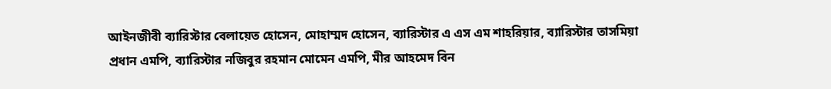আইনজীবী ব্যারিস্টার বেলায়েত হোসেন, মোহাম্মদ হোসেন, ব্যারিস্টার এ এস এম শাহরিয়ার, ব্যারিস্টার তাসমিয়া প্রধান এমপি, ব্যারিস্টার নজিবুর রহমান মোমেন এমপি, মীর আহমেদ বিন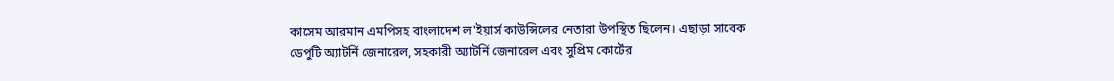কাসেম আরমান এমপিসহ বাংলাদেশ ল'ইয়ার্স কাউন্সিলের নেতারা উপস্থিত ছিলেন। এছাড়া সাবেক ডেপুটি অ্যাটর্নি জেনারেল, সহকারী অ্যাটর্নি জেনারেল এবং সুপ্রিম কোর্টের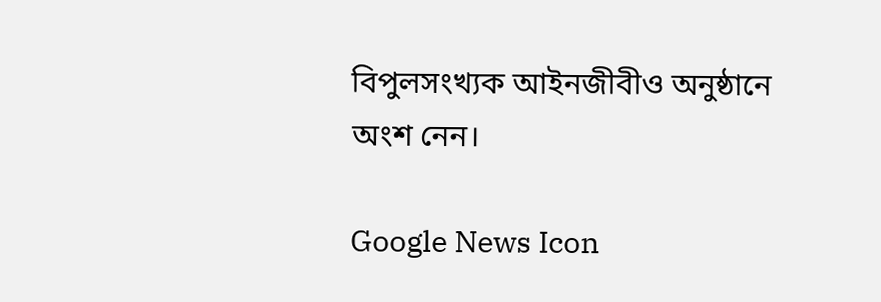বিপুলসংখ্যক আইনজীবীও অনুষ্ঠানে অংশ নেন।

Google News Icon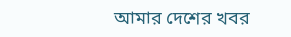আমার দেশের খবর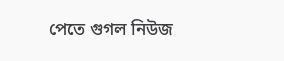পেতে গুগল নিউজ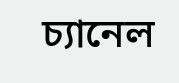চ্যানেল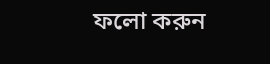ফলো করুন